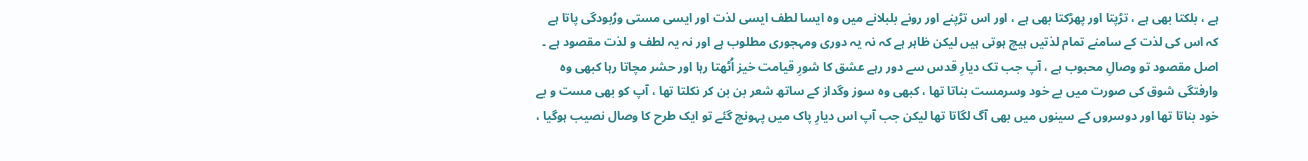ہے ، بلکتا بھی ہے ، تڑپتا اور پھڑکتا بھی ہے ، اور اس تڑپنے اور رونے بلبلانے میں وہ ایسا لطف ایسی لذت اور ایسی مستی ورُبودگی پاتا ہے کہ اس کی لذت کے سامنے تمام لذتیں ہیچ ہوتی ہیں لیکن ظاہر ہے کہ نہ یہ دوری ومہجوری مطلوب ہے اور نہ یہ لطف و لذت مقصود ہے ۔ اصل مقصود تو وصالِ محبوب ہے ، آپ جب تک دیارِ قدس سے دور رہے عشق کا شورِ قیامت خیز اُٹھتا رہا اور حشر مچاتا رہا کبھی وہ وارفتگی شوق کی صورت میں بے خود وسرمست بناتا تھا ، کبھی وہ سوز وگداز کے ساتھ شعر بن بن کر نکلتا تھا ، آپ کو بھی مست و بے خود بناتا تھا اور دوسروں کے سینوں میں بھی آگ لگاتا تھا لیکن جب آپ اس دیارِ پاک میں پہونچ گئے تو ایک طرح کا وصال نصیب ہوگیا ،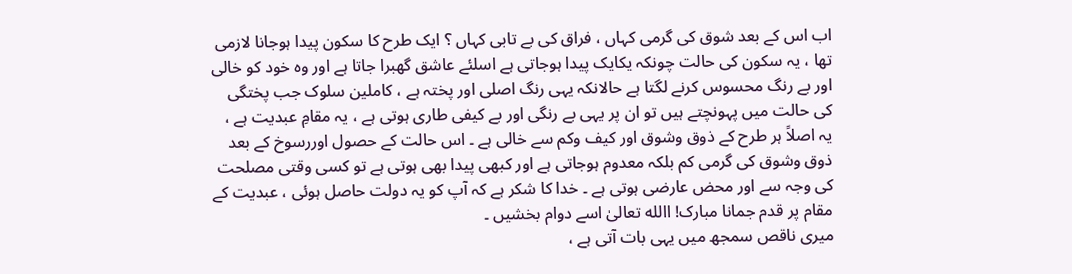اب اس کے بعد شوق کی گرمی کہاں ، فراق کی بے تابی کہاں ؟ ایک طرح کا سکون پیدا ہوجانا لازمی تھا ، یہ سکون کی حالت چونکہ یکایک پیدا ہوجاتی ہے اسلئے عاشق گھبرا جاتا ہے اور وہ خود کو خالی اور بے رنگ محسوس کرنے لگتا ہے حالانکہ یہی رنگ اصلی اور پختہ ہے ، کاملین سلوک جب پختگی کی حالت میں پہونچتے ہیں تو ان پر یہی بے رنگی اور بے کیفی طاری ہوتی ہے ، یہ مقامِ عبدیت ہے ، یہ اصلاً ہر طرح کے ذوق وشوق اور کیف وکم سے خالی ہے ۔ اس حالت کے حصول اوررسوخ کے بعد ذوق وشوق کی گرمی کم بلکہ معدوم ہوجاتی ہے اور کبھی پیدا بھی ہوتی ہے تو کسی وقتی مصلحت کی وجہ سے اور محض عارضی ہوتی ہے ۔ خدا کا شکر ہے کہ آپ کو یہ دولت حاصل ہوئی ، عبدیت کے مقام پر قدم جمانا مبارک! االله تعالیٰ اسے دوام بخشیں ۔
میری ناقص سمجھ میں یہی بات آتی ہے ،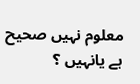معلوم نہیں صحیح ہے یانہیں ؟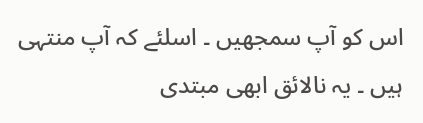اس کو آپ سمجھیں ۔ اسلئے کہ آپ منتہی ہیں ۔ یہ نالائق ابھی مبتدی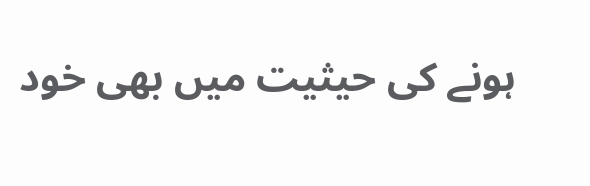ہونے کی حیثیت میں بھی خود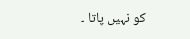کو نہیں پاتا ۔